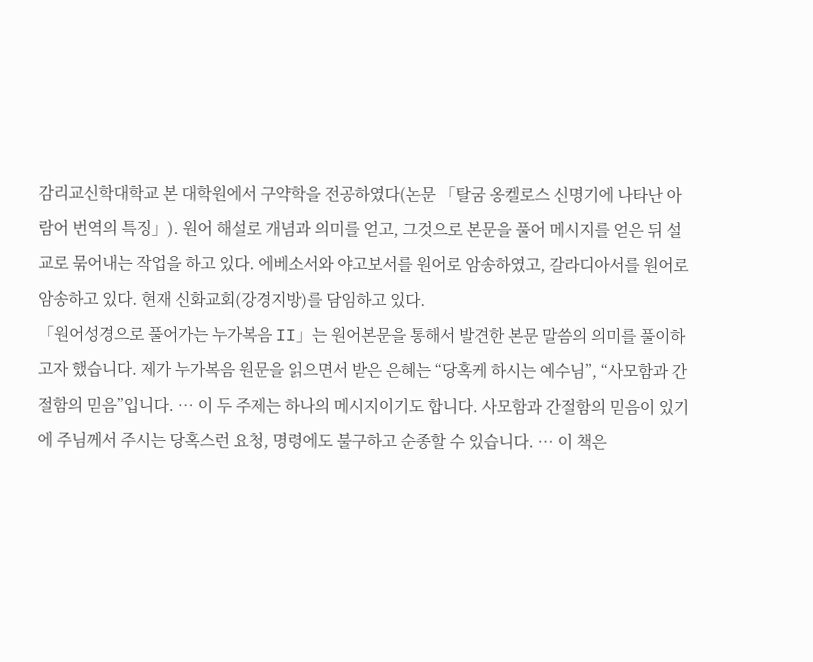감리교신학대학교 본 대학원에서 구약학을 전공하였다(논문 「탈굼 옹켈로스 신명기에 나타난 아람어 번역의 특징」). 원어 해설로 개념과 의미를 얻고, 그것으로 본문을 풀어 메시지를 얻은 뒤 설교로 묶어내는 작업을 하고 있다. 에베소서와 야고보서를 원어로 암송하였고, 갈라디아서를 원어로 암송하고 있다. 현재 신화교회(강경지방)를 담임하고 있다.
「원어성경으로 풀어가는 누가복음 II」는 원어본문을 통해서 발견한 본문 말씀의 의미를 풀이하고자 했습니다. 제가 누가복음 원문을 읽으면서 받은 은혜는 “당혹케 하시는 예수님”, “사모함과 간절함의 믿음”입니다. … 이 두 주제는 하나의 메시지이기도 합니다. 사모함과 간절함의 믿음이 있기에 주님께서 주시는 당혹스런 요청, 명령에도 불구하고 순종할 수 있습니다. … 이 책은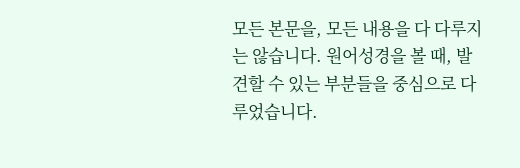모든 본문을, 모든 내용을 다 다루지는 않습니다. 원어성경을 볼 때, 발견할 수 있는 부분들을 중심으로 다루었습니다.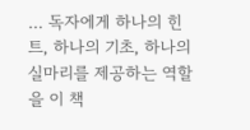… 독자에게 하나의 힌트, 하나의 기초, 하나의 실마리를 제공하는 역할을 이 책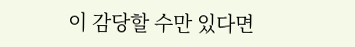이 감당할 수만 있다면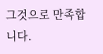그것으로 만족합니다.